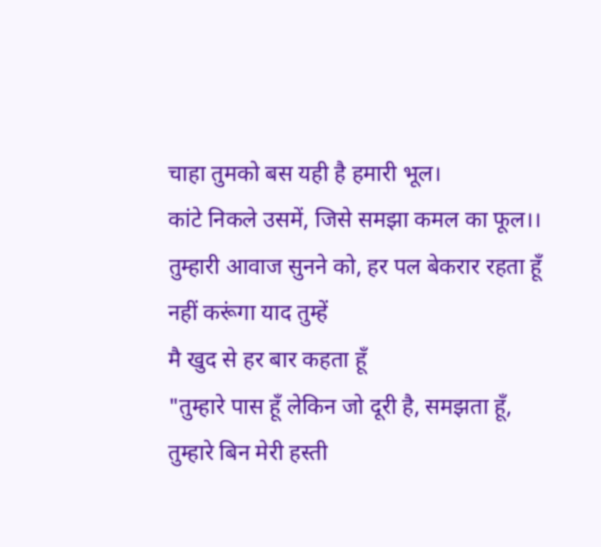चाहा तुमको बस यही है हमारी भूल।
कांटे निकले उसमें, जिसे समझा कमल का फूल।।
तुम्हारी आवाज सुनने को, हर पल बेकरार रहता हूँ
नहीं करूंगा याद तुम्हें
मै खुद से हर बार कहता हूँ
"तुम्हारे पास हूँ लेकिन जो दूरी है, समझता हूँ,
तुम्हारे बिन मेरी हस्ती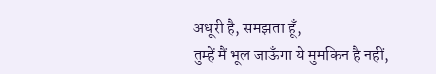अधूरी है, समझता हूँ,
तुम्हें मैं भूल जाऊँगा ये मुमकिन है नहीं,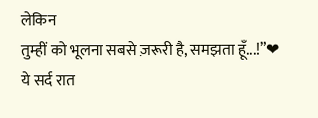लेकिन
तुम्हीं को भूलना सबसे ज़रूरी है, समझता हूँ...!”❤
ये सर्द रात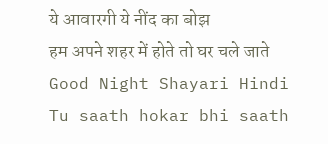ये आवारगी ये नींद का बोझ
हम अपने शहर में होते तो घर चले जाते
Good Night Shayari Hindi
Tu saath hokar bhi saath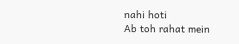nahi hoti
Ab toh rahat mein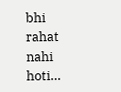bhi rahat nahi hoti…